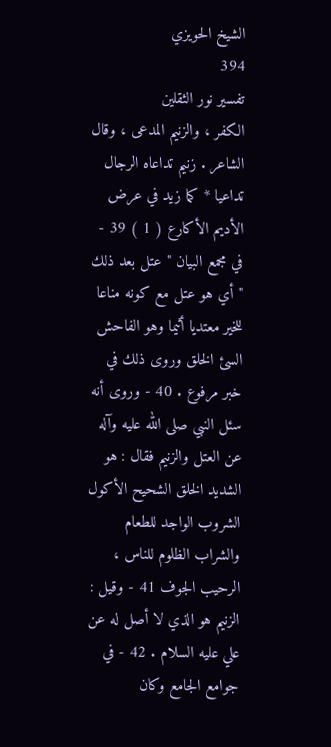الشيخ الحويزي
394
تفسير نور الثقلين
الكفر ، والزنيم المدعى ، وقال الشاعر . زنيم تداعاه الرجال تداعيا * كما زيد في عرض الأديم الأكارع ( 1 ) 39 - في مجمع البيان " عتل بعد ذلك " أي هو عتل مع كونه مناعا للخير معتديا أثيما وهو الفاحش السئ الخلق وروى ذلك في خبر مرفوع . 40 - وروى أنه سئل النبي صلى الله عليه وآله عن العتل والزنيم فقال : هو الشديد الخلق الشحيح الأكول الشروب الواجد للطعام والشراب الظلوم للناس ، الرحيب الجوف 41 - وقيل : الزنيم هو الذي لا أصل له عن علي عليه السلام . 42 - في جوامع الجامع وكان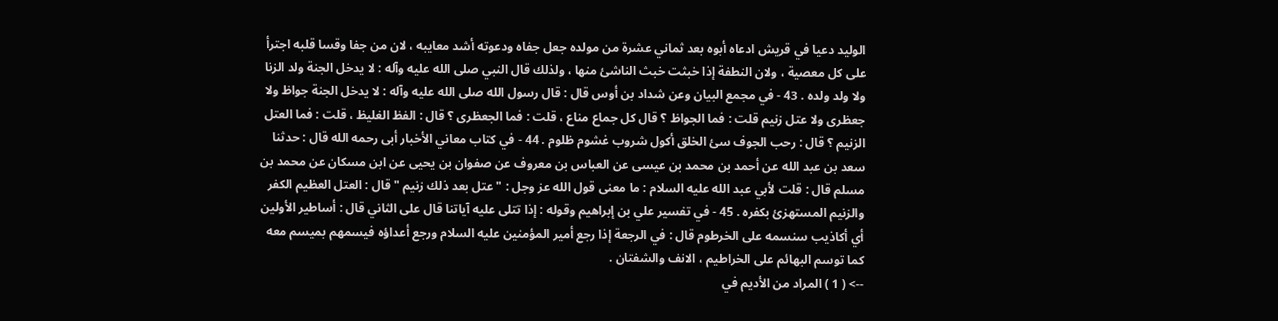الوليد دعيا في قريش ادعاه أبوه بعد ثماني عشرة من مولده جعل جفاه ودعوته أشد معايبه ، لان من جفا وقسا قلبه اجترأ على كل معصية ، ولان النطفة إذا خبثت خبث الناشئ منها ، ولذلك قال النبي صلى الله عليه وآله : لا يدخل الجنة ولد الزنا ولا ولد ولده . 43 - في مجمع البيان وعن شداد بن أوس قال : قال رسول الله صلى الله عليه وآله : لا يدخل الجنة جواظ ولا جعظرى ولا عتل زنيم قلت : فما الجواظ ؟ قال كل جماع مناع ، قلت : فما الجعظرى ؟ قال : الفظ الغليظ ، قلت : فما العتل الزنيم ؟ قال : رحب الجوف سئ الخلق أكول شروب غشوم ظلوم . 44 - في كتاب معاني الأخبار أبى رحمه الله قال : حدثنا سعد بن عبد الله عن أحمد بن محمد بن عيسى عن العباس بن معروف عن صفوان بن يحيى عن ابن مسكان عن محمد بن مسلم قال : قلت لأبي عبد الله عليه السلام : ما معنى قول الله عز وجل : " عتل بعد ذلك زنيم " قال : العتل العظيم الكفر والزنيم المستهزئ بكفره . 45 - في تفسير علي بن إبراهيم وقوله : إذا تتلى عليه آياتنا قال على الثاني قال : أساطير الأولين أي أكاذيب سنسمه على الخرطوم قال : في الرجعة إذا رجع أمير المؤمنين عليه السلام ورجع أعداؤه فيسمهم بميسم معه كما توسم البهائم على الخراطيم ، الانف والشفتان .
--> ( 1 ) المراد من الأديم في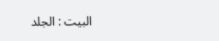البيت : الجلد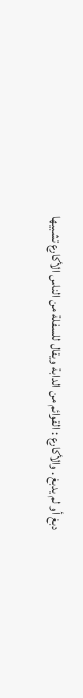دبغ أو لم يدبغ . والأكارع : القوائم من الدابة ويقال للسفلة من الناس الأكارع تشبيها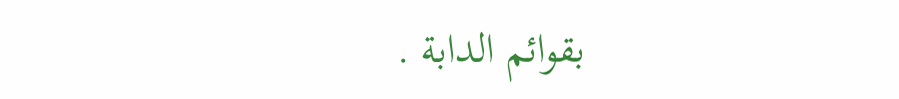بقوائم الدابة .